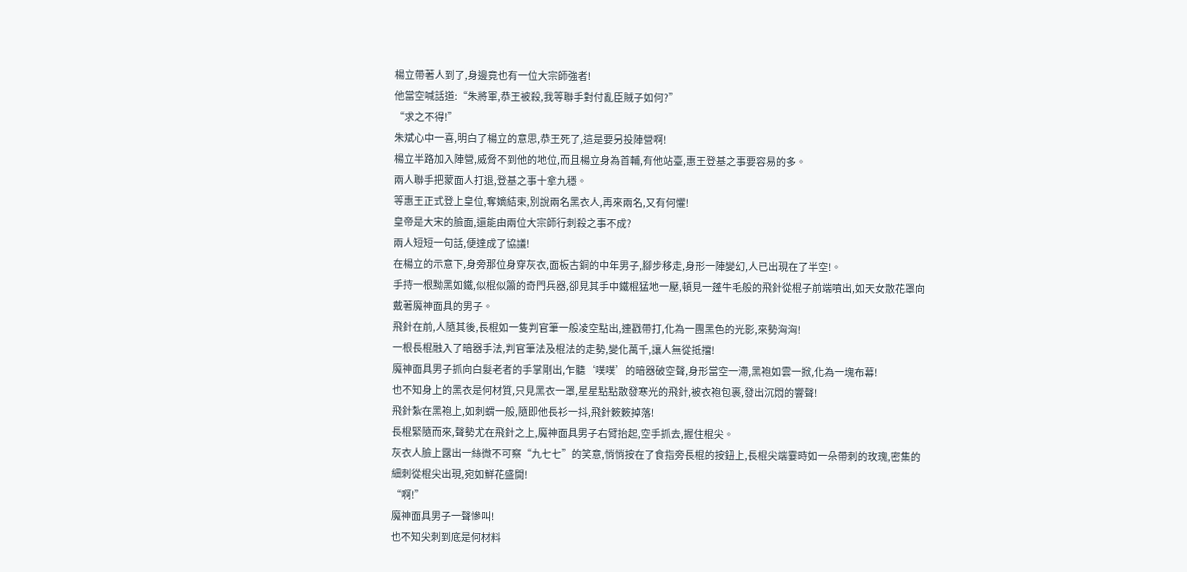楊立帶著人到了,身邊竟也有一位大宗師強者!
他當空喊話道:“朱將軍,恭王被殺,我等聯手對付亂臣賊子如何?”
“求之不得!”
朱斌心中一喜,明白了楊立的意思,恭王死了,這是要另投陣營啊!
楊立半路加入陣營,威脅不到他的地位,而且楊立身為首輔,有他站臺,惠王登基之事要容易的多。
兩人聯手把蒙面人打退,登基之事十拿九穩。
等惠王正式登上皇位,奪嫡結束,別說兩名黑衣人,再來兩名,又有何懼!
皇帝是大宋的臉面,還能由兩位大宗師行刺殺之事不成?
兩人短短一句話,便達成了協議!
在楊立的示意下,身旁那位身穿灰衣,面板古銅的中年男子,腳步移走,身形一陣變幻,人已出現在了半空!。
手持一根黝黑如鐵,似棍似簫的奇門兵器,卻見其手中鐵棍猛地一壓,頓見一蓬牛毛般的飛針從棍子前端噴出,如天女散花罩向戴著魔神面具的男子。
飛針在前,人隨其後,長棍如一隻判官筆一般凌空點出,連戳帶打,化為一團黑色的光影,來勢洶洶!
一根長棍融入了暗器手法,判官筆法及棍法的走勢,變化萬千,讓人無從抵擋!
魔神面具男子抓向白髮老者的手掌剛出,乍聽‘噗噗’的暗器破空聲,身形當空一滯,黑袍如雲一掀,化為一塊布幕!
也不知身上的黑衣是何材質,只見黑衣一罩,星星點點散發寒光的飛針,被衣袍包裹,發出沉悶的響聲!
飛針紮在黑袍上,如刺蝟一般,隨即他長衫一抖,飛針簌簌掉落!
長棍緊隨而來,聲勢尤在飛針之上,魔神面具男子右臂抬起,空手抓去,握住棍尖。
灰衣人臉上露出一絲微不可察“九七七”的笑意,悄悄按在了食指旁長棍的按鈕上,長棍尖端霎時如一朵帶刺的玫瑰,密集的細刺從棍尖出現,宛如鮮花盛開!
“啊!”
魔神面具男子一聲慘叫!
也不知尖刺到底是何材料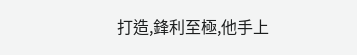打造,鋒利至極,他手上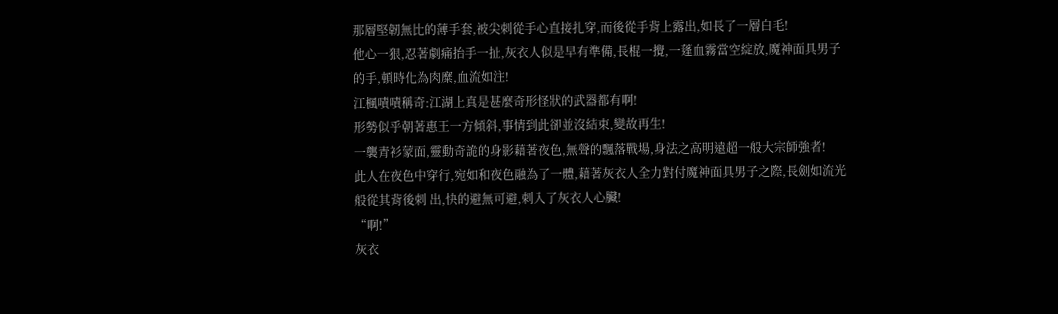那層堅韌無比的薄手套,被尖刺從手心直接扎穿,而後從手背上露出,如長了一層白毛!
他心一狠,忍著劇痛抬手一扯,灰衣人似是早有準備,長棍一攪,一蓬血霧當空綻放,魔神面具男子的手,頓時化為肉糜,血流如注!
江楓嘖嘖稱奇:江湖上真是甚麼奇形怪狀的武器都有啊!
形勢似乎朝著惠王一方傾斜,事情到此卻並沒結束,變故再生!
一襲青衫蒙面,靈動奇詭的身影藉著夜色,無聲的飄落戰場,身法之高明遠超一般大宗師強者!
此人在夜色中穿行,宛如和夜色融為了一體,藉著灰衣人全力對付魔神面具男子之際,長劍如流光般從其背後刺 出,快的避無可避,刺入了灰衣人心臟!
“啊!”
灰衣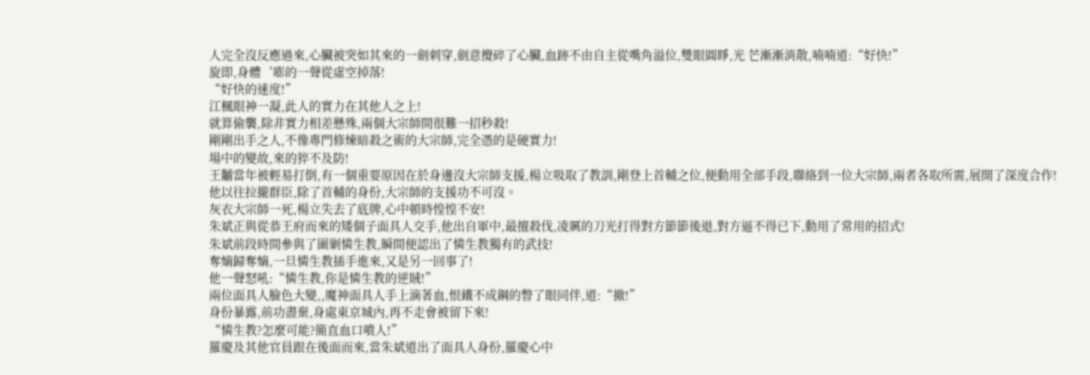人完全沒反應過來,心臟被突如其來的一劍刺穿,劍意攪碎了心臟,血跡不由自主從嘴角溢位,雙眼圓睜,光 芒漸漸消散,喃喃道:“好快!”
旋即,身體‘嘭的一聲從虛空掉落!
“好快的速度!”
江楓眼神一凝,此人的實力在其他人之上!
就算偷襲,除非實力相差懸殊,兩個大宗師間很難一招秒殺!
剛剛出手之人,不像專門修煉暗殺之術的大宗師,完全憑的是硬實力!
場中的變故,來的猝不及防!
王黼當年被輕易打倒,有一個重要原因在於身邊沒大宗師支援,楊立吸取了教訓,剛登上首輔之位,便動用全部手段,聯絡到一位大宗師,兩者各取所需,展開了深度合作!
他以往拉攏群臣,除了首輔的身份,大宗師的支援功不可沒。
灰衣大宗師一死,楊立失去了底牌,心中頓時惶惶不安!
朱斌正與從恭王府而來的矮個子面具人交手,他出自軍中,最擅殺伐,凌厲的刀光打得對方節節後退,對方逼不得已下,動用了常用的招式!
朱斌前段時間參與了圍剿憐生教,瞬間便認出了憐生教獨有的武技!
奪嫡歸奪嫡,一旦憐生教插手進來,又是另一回事了!
他一聲怒吼:“憐生教,你是憐生教的逆賊!”
兩位面具人臉色大變,,魔神面具人手上滴著血,恨鐵不成鋼的瞥了眼同伴,道:“撤!”
身份暴露,前功盡棄,身處東京城內,再不走會被留下來!
“憐生教?怎麼可能?簡直血口噴人!”
羅慶及其他官員跟在後面而來,當朱斌道出了面具人身份,羅慶心中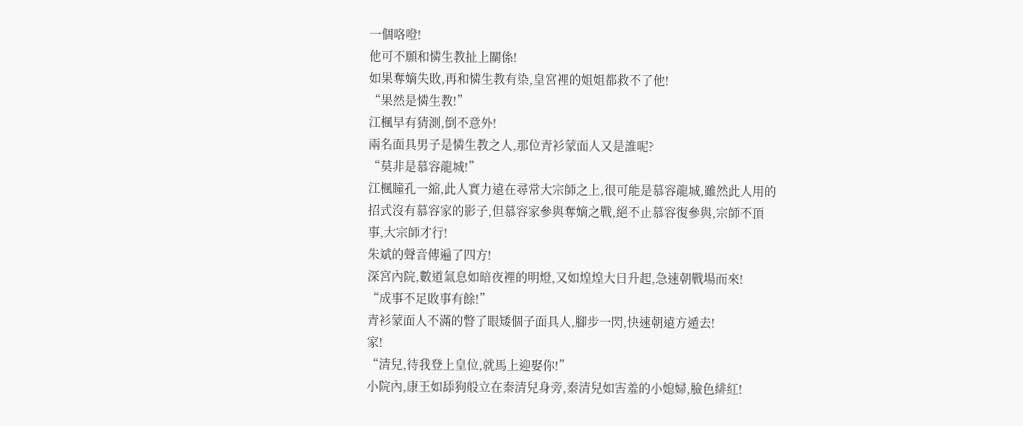一個咯噔!
他可不願和憐生教扯上關係!
如果奪嫡失敗,再和憐生教有染,皇宮裡的姐姐都救不了他!
“果然是憐生教!”
江楓早有猜測,倒不意外!
兩名面具男子是憐生教之人,那位青衫蒙面人又是誰呢?
“莫非是慕容龍城!”
江楓瞳孔一縮,此人實力遠在尋常大宗師之上,很可能是慕容龍城,雖然此人用的招式沒有慕容家的影子,但慕容家參與奪嫡之戰,絕不止慕容復參與,宗師不頂事,大宗師才行!
朱斌的聲音傳遍了四方!
深宮內院,數道氣息如暗夜裡的明燈,又如煌煌大日升起,急速朝戰場而來!
“成事不足敗事有餘!”
青衫蒙面人不滿的瞥了眼矮個子面具人,腳步一閃,快速朝遠方遁去!
家!
“清兒,待我登上皇位,就馬上迎娶你!”
小院內,康王如舔狗般立在秦清兒身旁,秦清兒如害羞的小媳婦,臉色緋紅!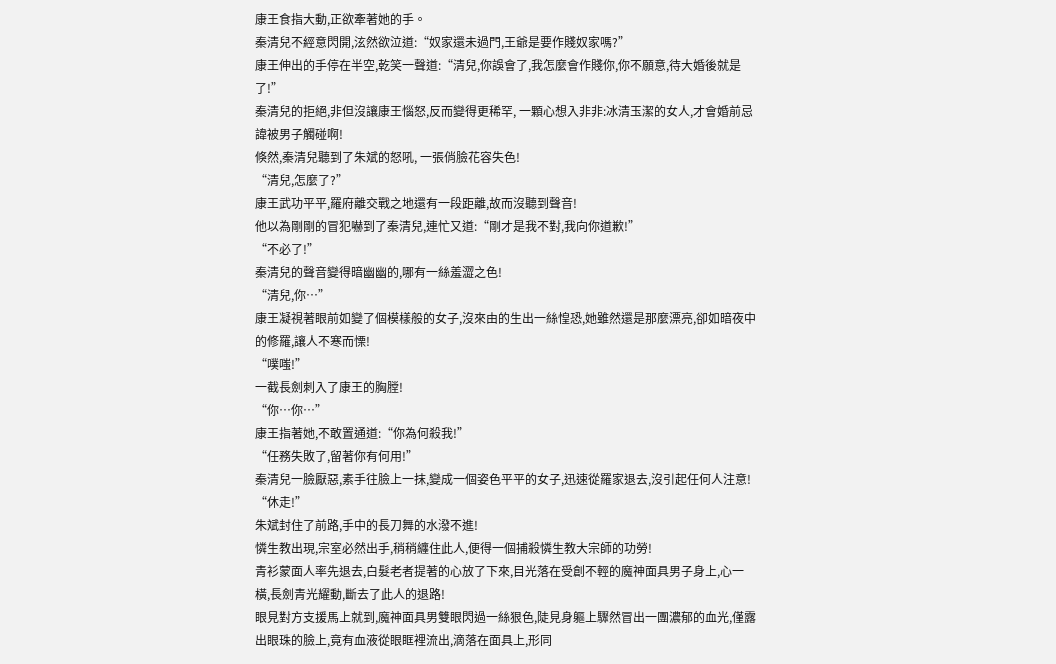康王食指大動,正欲牽著她的手。
秦清兒不經意閃開,泫然欲泣道:“奴家還未過門,王爺是要作賤奴家嗎?”
康王伸出的手停在半空,乾笑一聲道:“清兒,你誤會了,我怎麼會作賤你,你不願意,待大婚後就是了!”
秦清兒的拒絕,非但沒讓康王惱怒,反而變得更稀罕, 一顆心想入非非:冰清玉潔的女人,才會婚前忌諱被男子觸碰啊!
倏然,秦清兒聽到了朱斌的怒吼, 一張俏臉花容失色!
“清兒,怎麼了?”
康王武功平平,羅府離交戰之地還有一段距離,故而沒聽到聲音!
他以為剛剛的冒犯嚇到了秦清兒,連忙又道:“剛才是我不對,我向你道歉!”
“不必了!”
秦清兒的聲音變得暗幽幽的,哪有一絲羞澀之色!
“清兒,你…”
康王凝視著眼前如變了個模樣般的女子,沒來由的生出一絲惶恐,她雖然還是那麼漂亮,卻如暗夜中的修羅,讓人不寒而慄!
“噗嗤!”
一截長劍刺入了康王的胸膛!
“你…你…”
康王指著她,不敢置通道:“你為何殺我!”
“任務失敗了,留著你有何用!”
秦清兒一臉厭惡,素手往臉上一抹,變成一個姿色平平的女子,迅速從羅家退去,沒引起任何人注意!
“休走!”
朱斌封住了前路,手中的長刀舞的水潑不進!
憐生教出現,宗室必然出手,稍稍纏住此人,便得一個捕殺憐生教大宗師的功勞!
青衫蒙面人率先退去,白髮老者提著的心放了下來,目光落在受創不輕的魔神面具男子身上,心一橫,長劍青光耀動,斷去了此人的退路!
眼見對方支援馬上就到,魔神面具男雙眼閃過一絲狠色,陡見身軀上驟然冒出一團濃郁的血光,僅露出眼珠的臉上,竟有血液從眼眶裡流出,滴落在面具上,形同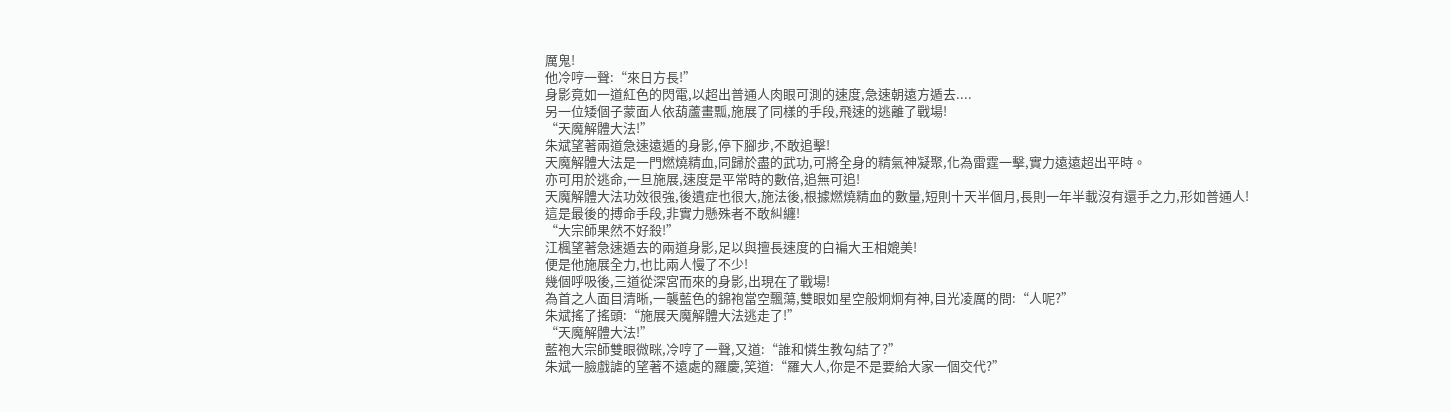厲鬼!
他冷哼一聲:“來日方長!”
身影竟如一道紅色的閃電,以超出普通人肉眼可測的速度,急速朝遠方遁去....
另一位矮個子蒙面人依葫蘆畫瓢,施展了同樣的手段,飛速的逃離了戰場!
“天魔解體大法!”
朱斌望著兩道急速遠遁的身影,停下腳步,不敢追擊!
天魔解體大法是一門燃燒精血,同歸於盡的武功,可將全身的精氣神凝聚,化為雷霆一擊,實力遠遠超出平時。
亦可用於逃命,一旦施展,速度是平常時的數倍,追無可追!
天魔解體大法功效很強,後遺症也很大,施法後,根據燃燒精血的數量,短則十天半個月,長則一年半載沒有還手之力,形如普通人!
這是最後的搏命手段,非實力懸殊者不敢糾纏!
“大宗師果然不好殺!”
江楓望著急速遁去的兩道身影,足以與擅長速度的白褊大王相媲美!
便是他施展全力,也比兩人慢了不少!
幾個呼吸後,三道從深宮而來的身影,出現在了戰場!
為首之人面目清晰,一襲藍色的錦袍當空飄蕩,雙眼如星空般炯炯有神,目光凌厲的問:“人呢?”
朱斌搖了搖頭:“施展天魔解體大法逃走了!”
“天魔解體大法!”
藍袍大宗師雙眼微眯,冷哼了一聲,又道:“誰和憐生教勾結了?”
朱斌一臉戲謔的望著不遠處的羅慶,笑道:“羅大人,你是不是要給大家一個交代?”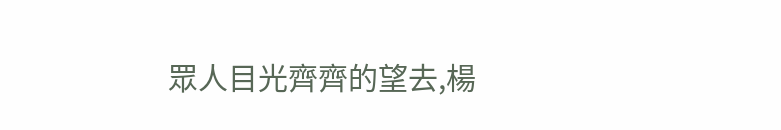眾人目光齊齊的望去,楊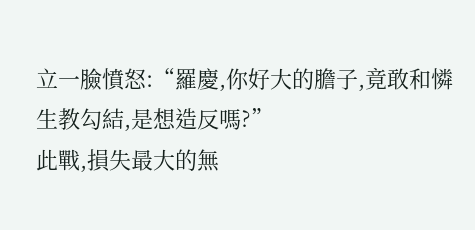立一臉憤怒:“羅慶,你好大的膽子,竟敢和憐生教勾結,是想造反嗎?”
此戰,損失最大的無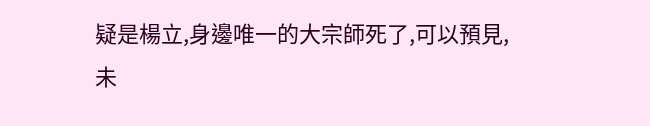疑是楊立,身邊唯一的大宗師死了,可以預見,未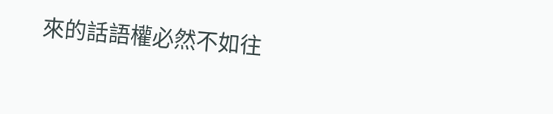來的話語權必然不如往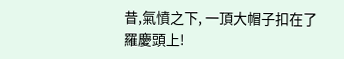昔,氣憤之下, 一頂大帽子扣在了羅慶頭上!